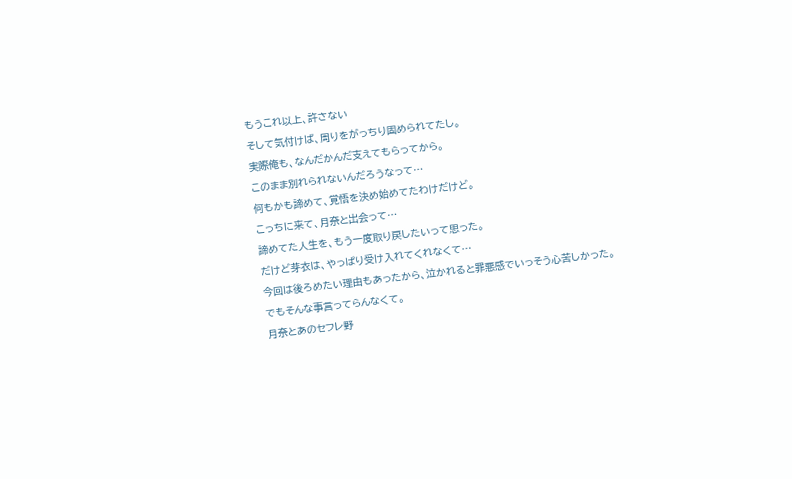もうこれ以上、許さない
そして気付けば、周りをがっちり固められてたし。
実際俺も、なんだかんだ支えてもらってから。
このまま別れられないんだろうなって…
何もかも諦めて、覚悟を決め始めてたわけだけど。
こっちに来て、月奈と出会って…
諦めてた人生を、もう一度取り戻したいって思った。
だけど芽衣は、やっぱり受け入れてくれなくて…
今回は後ろめたい理由もあったから、泣かれると罪悪感でいっそう心苦しかった。
でもそんな事言ってらんなくて。
月奈とあのセフレ野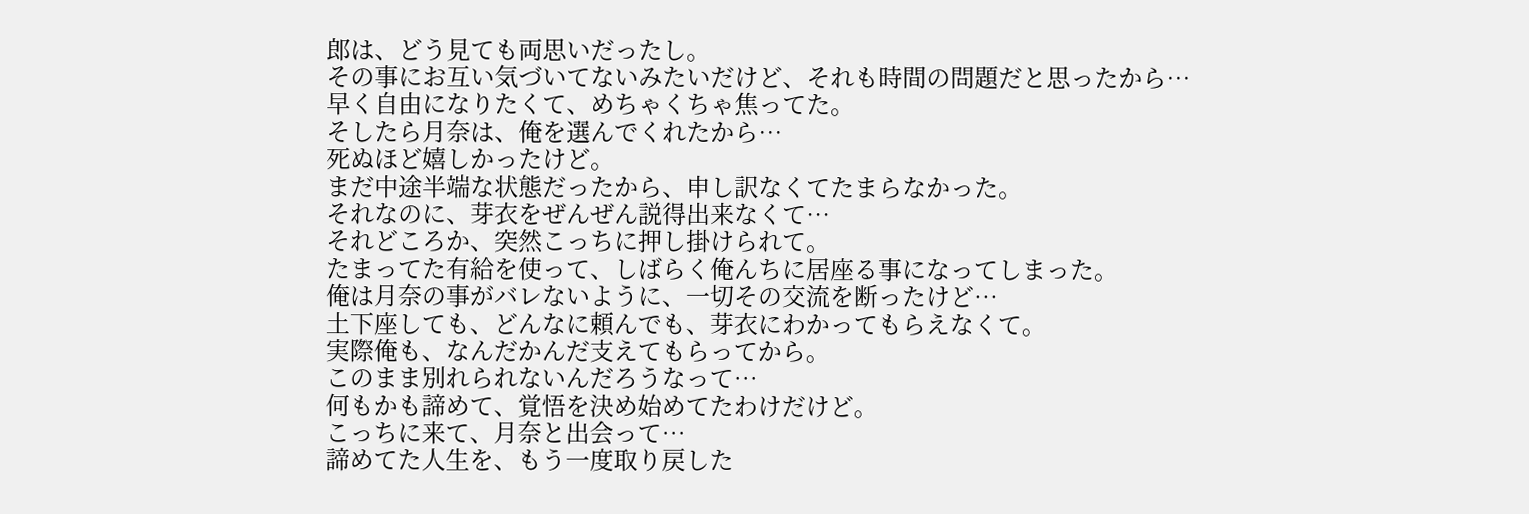郎は、どう見ても両思いだったし。
その事にお互い気づいてないみたいだけど、それも時間の問題だと思ったから…
早く自由になりたくて、めちゃくちゃ焦ってた。
そしたら月奈は、俺を選んでくれたから…
死ぬほど嬉しかったけど。
まだ中途半端な状態だったから、申し訳なくてたまらなかった。
それなのに、芽衣をぜんぜん説得出来なくて…
それどころか、突然こっちに押し掛けられて。
たまってた有給を使って、しばらく俺んちに居座る事になってしまった。
俺は月奈の事がバレないように、一切その交流を断ったけど…
土下座しても、どんなに頼んでも、芽衣にわかってもらえなくて。
実際俺も、なんだかんだ支えてもらってから。
このまま別れられないんだろうなって…
何もかも諦めて、覚悟を決め始めてたわけだけど。
こっちに来て、月奈と出会って…
諦めてた人生を、もう一度取り戻した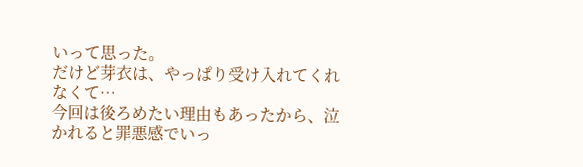いって思った。
だけど芽衣は、やっぱり受け入れてくれなくて…
今回は後ろめたい理由もあったから、泣かれると罪悪感でいっ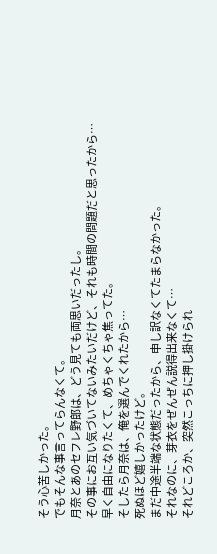そう心苦しかった。
でもそんな事言ってらんなくて。
月奈とあのセフレ野郎は、どう見ても両思いだったし。
その事にお互い気づいてないみたいだけど、それも時間の問題だと思ったから…
早く自由になりたくて、めちゃくちゃ焦ってた。
そしたら月奈は、俺を選んでくれたから…
死ぬほど嬉しかったけど。
まだ中途半端な状態だったから、申し訳なくてたまらなかった。
それなのに、芽衣をぜんぜん説得出来なくて…
それどころか、突然こっちに押し掛けられ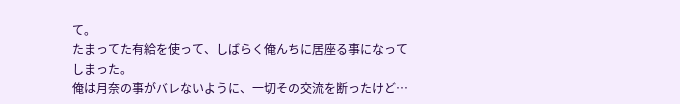て。
たまってた有給を使って、しばらく俺んちに居座る事になってしまった。
俺は月奈の事がバレないように、一切その交流を断ったけど…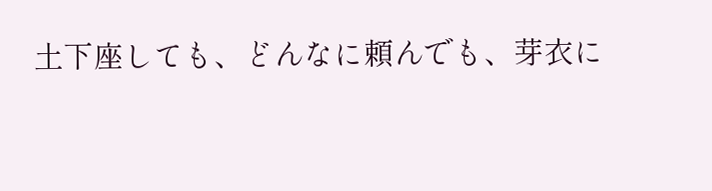土下座しても、どんなに頼んでも、芽衣に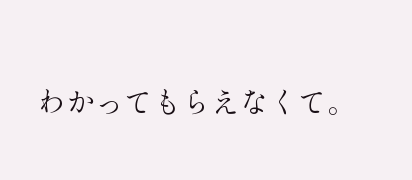わかってもらえなくて。